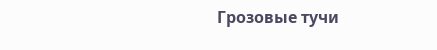Грозовые тучи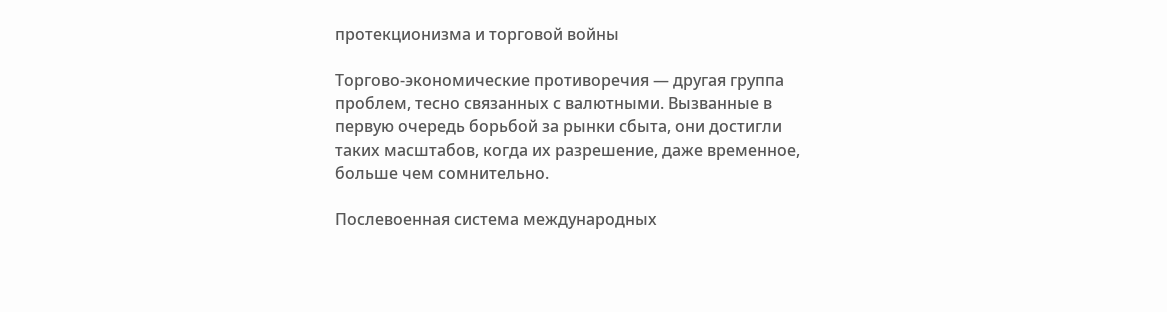протекционизма и торговой войны

Торгово-экономические противоречия — другая группа проблем, тесно связанных с валютными. Вызванные в первую очередь борьбой за рынки сбыта, они достигли таких масштабов, когда их разрешение, даже временное, больше чем сомнительно.

Послевоенная система международных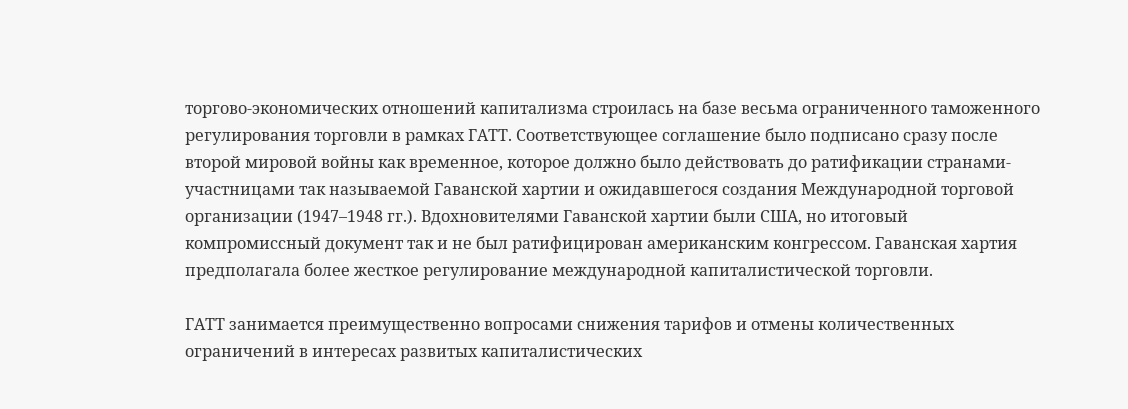торгово-экономических отношений капитализма строилась на базе весьма ограниченного таможенного регулирования торговли в рамках ГАТТ. Соответствующее соглашение было подписано сразу после второй мировой войны как временное, которое должно было действовать до ратификации странами-участницами так называемой Гаванской хартии и ожидавшегося создания Международной торговой организации (1947–1948 гг.). Вдохновителями Гаванской хартии были США, но итоговый компромиссный документ так и не был ратифицирован американским конгрессом. Гаванская хартия предполагала более жесткое регулирование международной капиталистической торговли.

ГАТТ занимается преимущественно вопросами снижения тарифов и отмены количественных ограничений в интересах развитых капиталистических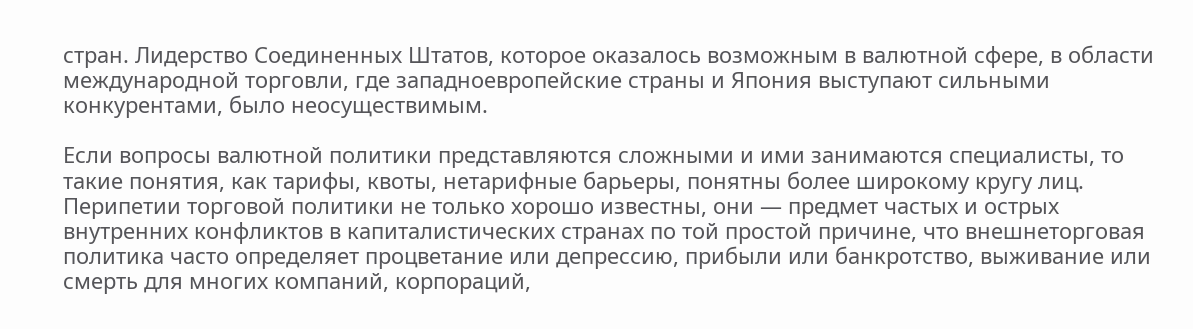стран. Лидерство Соединенных Штатов, которое оказалось возможным в валютной сфере, в области международной торговли, где западноевропейские страны и Япония выступают сильными конкурентами, было неосуществимым.

Если вопросы валютной политики представляются сложными и ими занимаются специалисты, то такие понятия, как тарифы, квоты, нетарифные барьеры, понятны более широкому кругу лиц. Перипетии торговой политики не только хорошо известны, они — предмет частых и острых внутренних конфликтов в капиталистических странах по той простой причине, что внешнеторговая политика часто определяет процветание или депрессию, прибыли или банкротство, выживание или смерть для многих компаний, корпораций,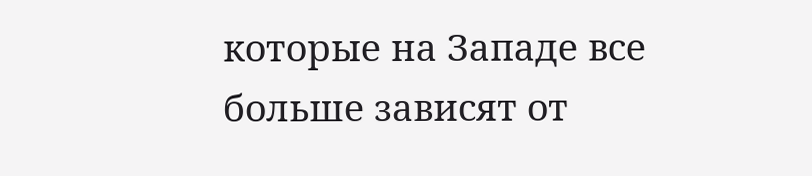которые на Западе все больше зависят от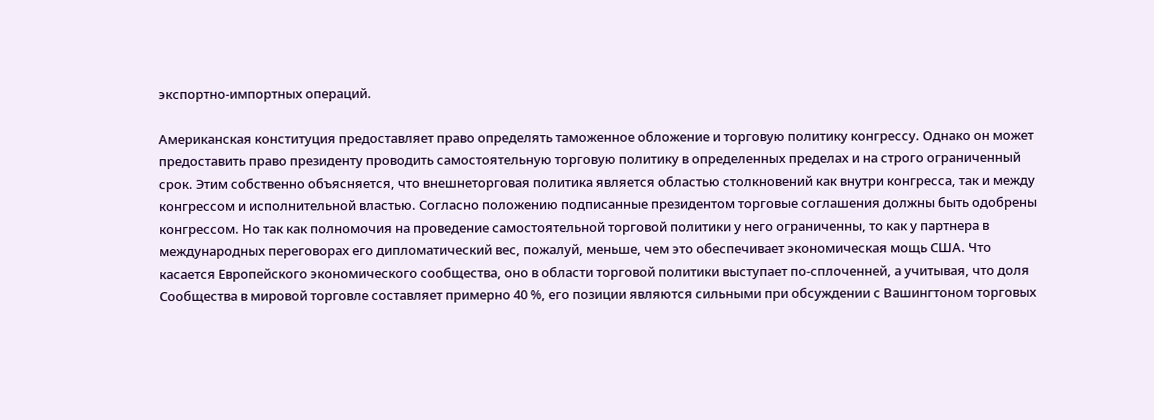экспортно-импортных операций.

Американская конституция предоставляет право определять таможенное обложение и торговую политику конгрессу. Однако он может предоставить право президенту проводить самостоятельную торговую политику в определенных пределах и на строго ограниченный срок. Этим собственно объясняется, что внешнеторговая политика является областью столкновений как внутри конгресса, так и между конгрессом и исполнительной властью. Согласно положению подписанные президентом торговые соглашения должны быть одобрены конгрессом. Но так как полномочия на проведение самостоятельной торговой политики у него ограниченны, то как у партнера в международных переговорах его дипломатический вес, пожалуй, меньше, чем это обеспечивает экономическая мощь США. Что касается Европейского экономического сообщества, оно в области торговой политики выступает по-сплоченней, а учитывая, что доля Сообщества в мировой торговле составляет примерно 40 %, его позиции являются сильными при обсуждении с Вашингтоном торговых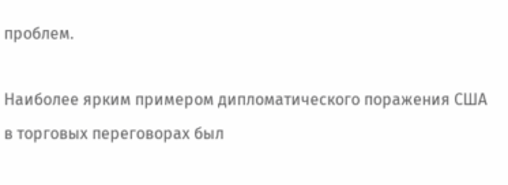проблем.

Наиболее ярким примером дипломатического поражения США в торговых переговорах был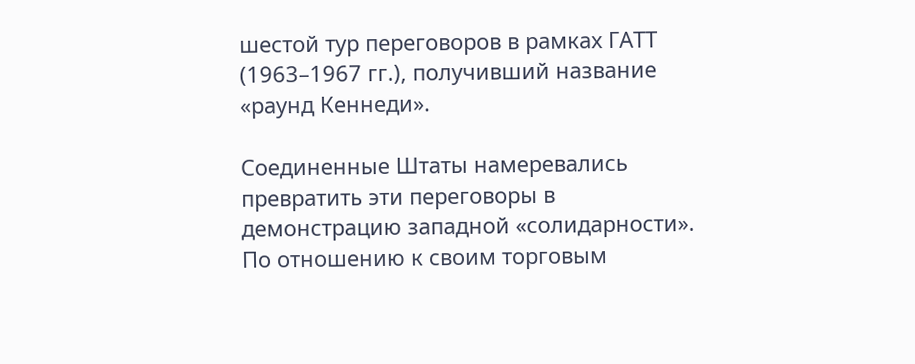шестой тур переговоров в рамках ГАТТ (1963–1967 гг.), получивший название «раунд Кеннеди».

Соединенные Штаты намеревались превратить эти переговоры в демонстрацию западной «солидарности». По отношению к своим торговым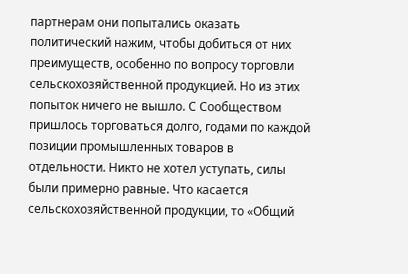партнерам они попытались оказать политический нажим, чтобы добиться от них преимуществ, особенно по вопросу торговли сельскохозяйственной продукцией. Но из этих попыток ничего не вышло. С Сообществом пришлось торговаться долго, годами по каждой позиции промышленных товаров в отдельности. Никто не хотел уступать, силы были примерно равные. Что касается сельскохозяйственной продукции, то «Общий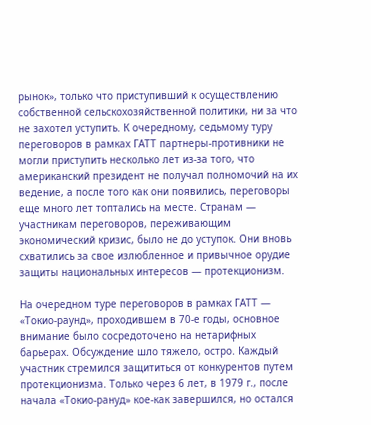рынок», только что приступивший к осуществлению собственной сельскохозяйственной политики, ни за что не захотел уступить. К очередному, седьмому туру переговоров в рамках ГАТТ партнеры-противники не могли приступить несколько лет из-за того, что американский президент не получал полномочий на их ведение, а после того как они появились, переговоры еще много лет топтались на месте. Странам — участникам переговоров, переживающим экономический кризис, было не до уступок. Они вновь схватились за свое излюбленное и привычное орудие защиты национальных интересов — протекционизм.

На очередном туре переговоров в рамках ГАТТ — «Токио-раунд», проходившем в 70-е годы, основное внимание было сосредоточено на нетарифных барьерах. Обсуждение шло тяжело, остро. Каждый участник стремился защититься от конкурентов путем протекционизма. Только через 6 лет, в 1979 г., после начала «Токио-рануд» кое-как завершился, но остался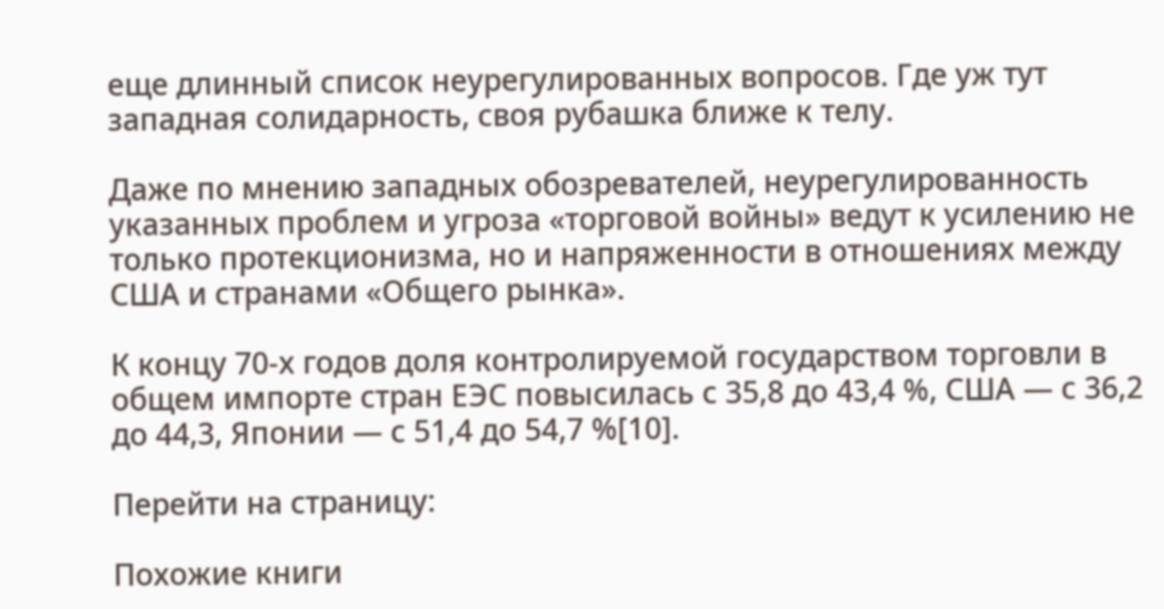еще длинный список неурегулированных вопросов. Где уж тут западная солидарность, своя рубашка ближе к телу.

Даже по мнению западных обозревателей, неурегулированность указанных проблем и угроза «торговой войны» ведут к усилению не только протекционизма, но и напряженности в отношениях между США и странами «Общего рынка».

К концу 70-х годов доля контролируемой государством торговли в общем импорте стран ЕЭС повысилась с 35,8 до 43,4 %, США — с 36,2 до 44,3, Японии — с 51,4 до 54,7 %[10].

Перейти на страницу:

Похожие книги